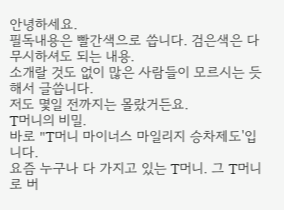안녕하세요.
필독내용은 빨간색으로 씁니다. 검은색은 다 무시하셔도 되는 내용.
소개랄 것도 없이 많은 사람들이 모르시는 듯 해서 글씁니다.
저도 몇일 전까지는 몰랐거든요.
T머니의 비밀.
바로 "T머니 마이너스 마일리지 승차제도'입니다.
요즘 누구나 다 가지고 있는 T머니. 그 T머니로 버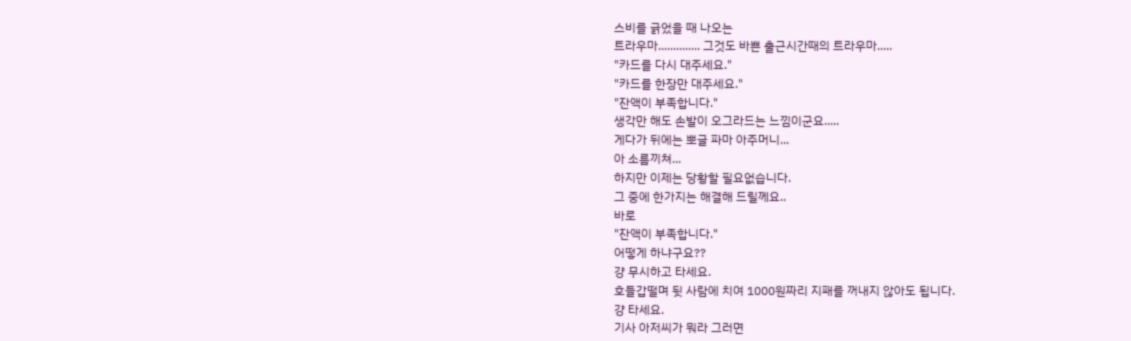스비를 긁었을 때 나오는
트라우마.............. 그것도 바쁜 출근시간때의 트라우마.....
"카드를 다시 대주세요."
"카드를 한장만 대주세요."
"잔액이 부족합니다."
생각만 해도 손발이 오그라드는 느낌이군요.....
게다가 뒤에는 뽀글 파마 아주머니...
아 소름끼쳐...
하지만 이제는 당황할 필요없습니다.
그 중에 한가지는 해결해 드릴께요..
바로
"잔액이 부족합니다."
어떻게 하냐구요??
걍 무시하고 타세요.
호들갑떨며 뒷 사람에 치여 1000원짜리 지패를 꺼내지 않아도 됩니다.
걍 타세요.
기사 아저씨가 뭐라 그러면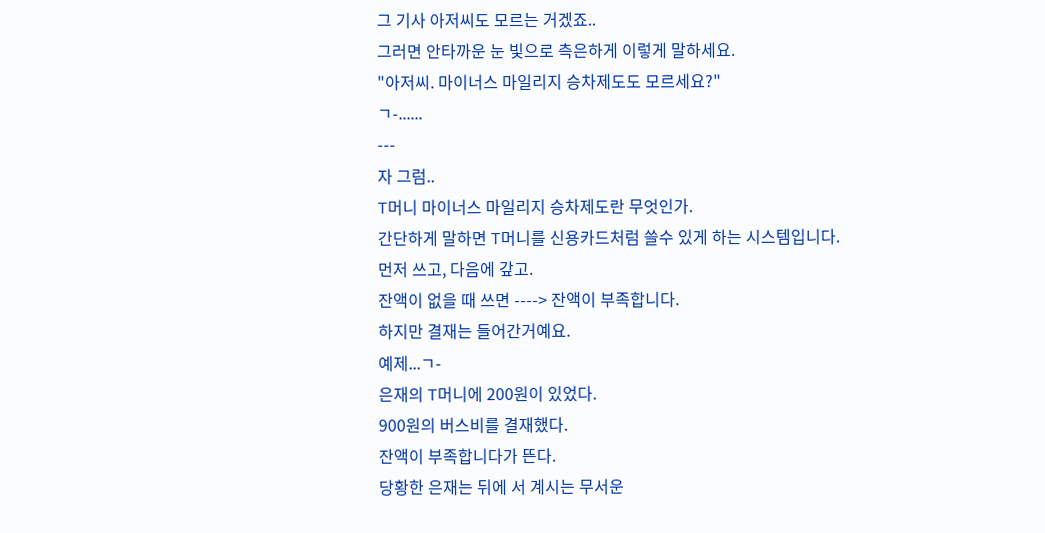그 기사 아저씨도 모르는 거겠죠..
그러면 안타까운 눈 빛으로 측은하게 이렇게 말하세요.
"아저씨. 마이너스 마일리지 승차제도도 모르세요?"
ㄱ-......
---
자 그럼..
T머니 마이너스 마일리지 승차제도란 무엇인가.
간단하게 말하면 T머니를 신용카드처럼 쓸수 있게 하는 시스템입니다.
먼저 쓰고, 다음에 갚고.
잔액이 없을 때 쓰면 ----> 잔액이 부족합니다.
하지만 결재는 들어간거예요.
예제...ㄱ-
은재의 T머니에 200원이 있었다.
900원의 버스비를 결재했다.
잔액이 부족합니다가 뜬다.
당황한 은재는 뒤에 서 계시는 무서운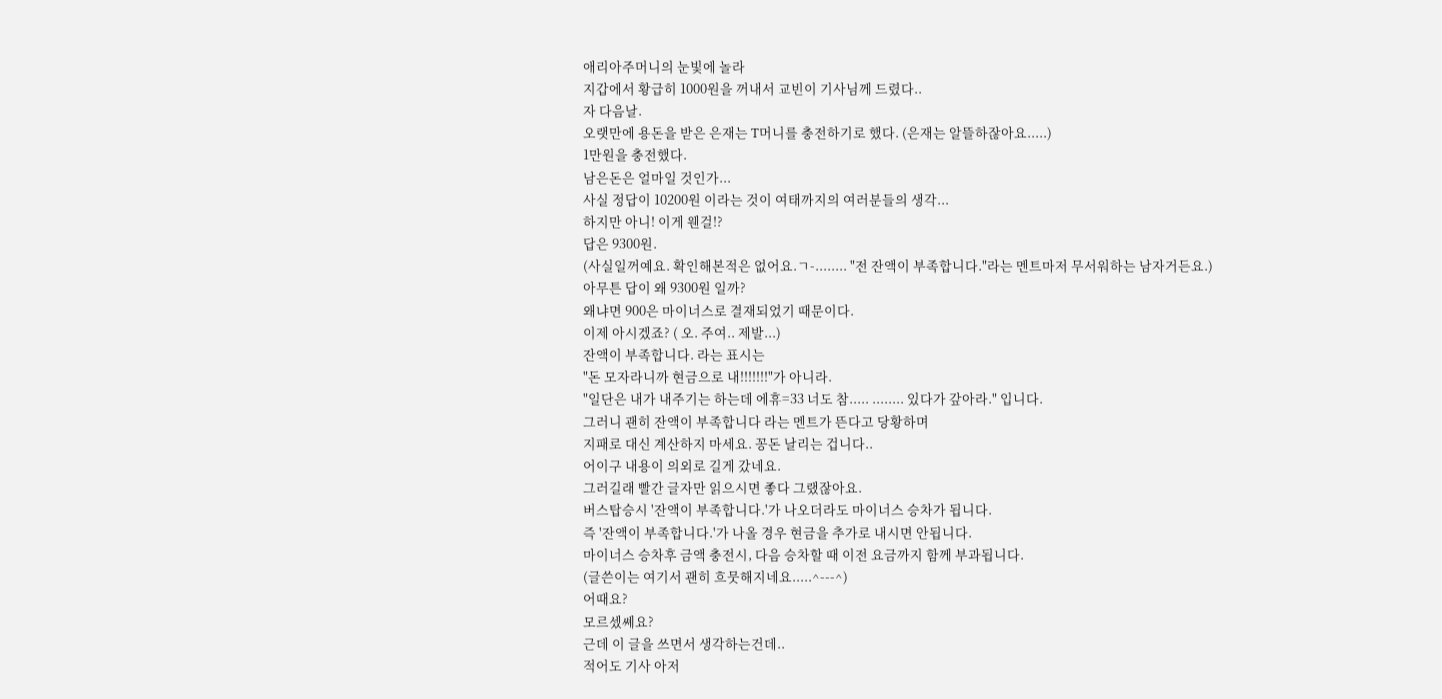애리아주머니의 눈빛에 놀라
지갑에서 황급히 1000원을 꺼내서 교빈이 기사님께 드렸다..
자 다음날.
오랫만에 용돈을 받은 은재는 T머니를 충전하기로 했다. (은재는 알뜰하잖아요.....)
1만원을 충전했다.
남은돈은 얼마일 것인가...
사실 정답이 10200원 이라는 것이 여태까지의 여러분들의 생각...
하지만 아니! 이게 웬걸!?
답은 9300원.
(사실일꺼예요. 확인해본적은 없어요.ㄱ-........ "전 잔액이 부족합니다."라는 멘트마저 무서워하는 남자거든요.)
아무튼 답이 왜 9300원 일까?
왜냐면 900은 마이너스로 결재되었기 때문이다.
이제 아시겠죠? ( 오. 주여.. 제발...)
잔액이 부족합니다. 라는 표시는
"돈 모자라니까 현금으로 내!!!!!!!"가 아니라.
"일단은 내가 내주기는 하는데 에휴=33 너도 참..... ........ 있다가 갚아라." 입니다.
그러니 괜히 잔액이 부족합니다 라는 멘트가 뜬다고 당황하며
지패로 대신 계산하지 마세요. 꽁돈 날리는 겁니다..
어이구 내용이 의외로 길게 갔네요.
그러길래 빨간 글자만 읽으시면 좋다 그랬잖아요.
버스탑승시 '잔액이 부족합니다.'가 나오더라도 마이너스 승차가 됩니다.
즉 '잔액이 부족합니다.'가 나올 경우 현금을 추가로 내시면 안됩니다.
마이너스 승차후 금액 충전시, 다음 승차할 때 이전 요금까지 함께 부과됩니다.
(글쓴이는 여기서 괜히 흐뭇해지네요.....^---^)
어때요?
모르셌쎼요?
근데 이 글을 쓰면서 생각하는건데..
적어도 기사 아저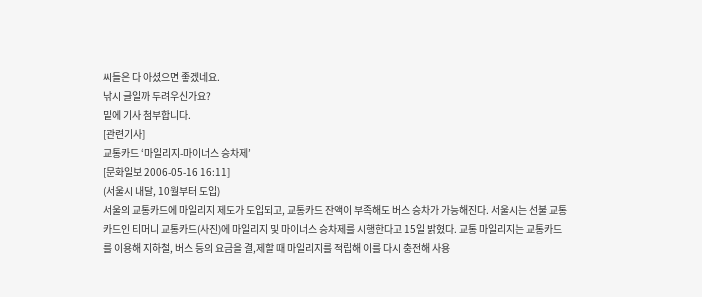씨들은 다 아셨으면 좋겠네요.
낚시 글일까 두려우신가요?
밑에 기사 첨부합니다.
[관련기사]
교통카드 ‘마일리지-마이너스 승차제’
[문화일보 2006-05-16 16:11]
(서울시 내달, 10월부터 도입)
서울의 교통카드에 마일리지 제도가 도입되고, 교통카드 잔액이 부족해도 버스 승차가 가능해진다. 서울시는 선불 교통카드인 티머니 교통카드(사진)에 마일리지 및 마이너스 승차제를 시행한다고 15일 밝혔다. 교통 마일리지는 교통카드를 이용해 지하철, 버스 등의 요금을 결,제할 때 마일리지를 적립해 이를 다시 충전해 사용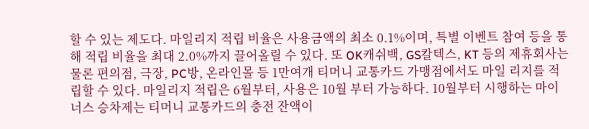할 수 있는 제도다. 마일리지 적립 비율은 사용금액의 최소 0.1%이며, 특별 이벤트 참여 등을 통해 적립 비율을 최대 2.0%까지 끌어올릴 수 있다. 또 OK캐쉬백, GS칼텍스, KT 등의 제휴회사는 물론 편의점, 극장, PC방, 온라인몰 등 1만여개 티머니 교통카드 가맹점에서도 마일 리지를 적립할 수 있다. 마일리지 적립은 6월부터, 사용은 10월 부터 가능하다. 10월부터 시행하는 마이너스 승차제는 티머니 교통카드의 충전 잔액이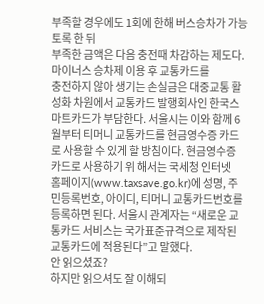부족할 경우에도 1회에 한해 버스승차가 가능토록 한 뒤
부족한 금액은 다음 충전때 차감하는 제도다. 마이너스 승차제 이용 후 교통카드를
충전하지 않아 생기는 손실금은 대중교통 활 성화 차원에서 교통카드 발행회사인 한국스마트카드가 부담한다. 서울시는 이와 함께 6월부터 티머니 교통카드를 현금영수증 카드 로 사용할 수 있게 할 방침이다. 현금영수증 카드로 사용하기 위 해서는 국세청 인터넷
홈페이지(www.taxsave.go.kr)에 성명, 주 민등록번호, 아이디, 티머니 교통카드번호를 등록하면 된다. 서울시 관계자는 “새로운 교통카드 서비스는 국가표준규격으로 제작된
교통카드에 적용된다”고 말했다.
안 읽으셨죠?
하지만 읽으셔도 잘 이해되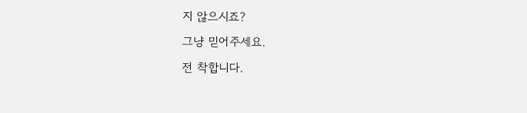지 않으시죠?
그냥 믿어주세요.
전 착합니다.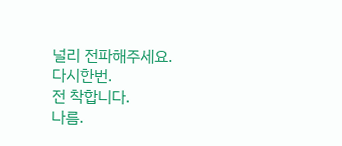널리 전파해주세요.
다시한번.
전 착합니다.
나름.